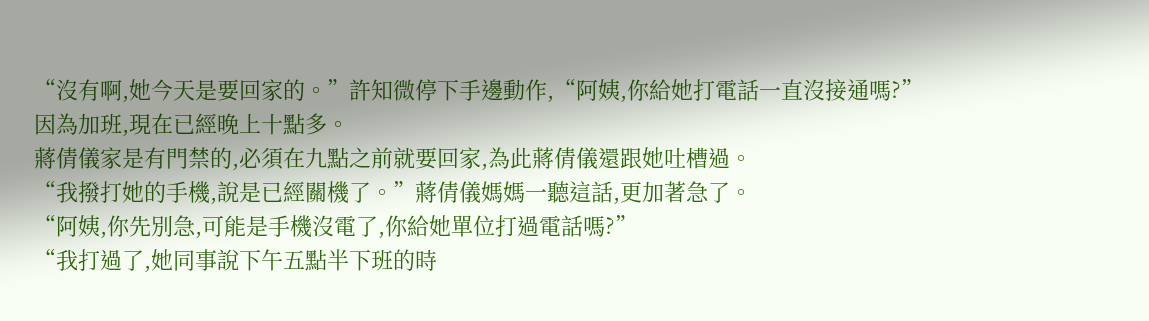“沒有啊,她今天是要回家的。”許知微停下手邊動作,“阿姨,你給她打電話一直沒接通嗎?”
因為加班,現在已經晚上十點多。
蔣倩儀家是有門禁的,必須在九點之前就要回家,為此蔣倩儀還跟她吐槽過。
“我撥打她的手機,說是已經關機了。”蔣倩儀媽媽一聽這話,更加著急了。
“阿姨,你先別急,可能是手機沒電了,你給她單位打過電話嗎?”
“我打過了,她同事說下午五點半下班的時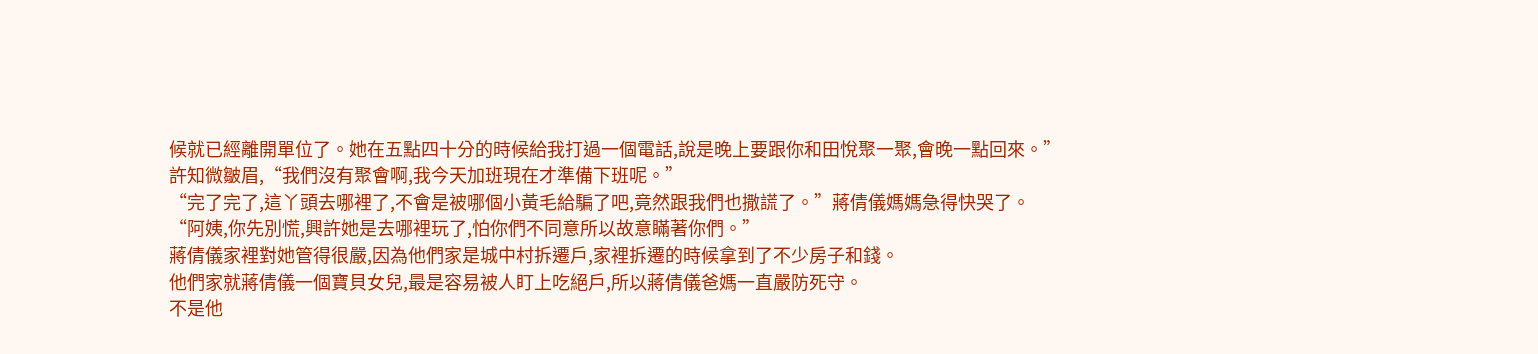候就已經離開單位了。她在五點四十分的時候給我打過一個電話,說是晚上要跟你和田悅聚一聚,會晚一點回來。”
許知微皺眉,“我們沒有聚會啊,我今天加班現在才準備下班呢。”
“完了完了,這丫頭去哪裡了,不會是被哪個小黃毛給騙了吧,竟然跟我們也撒謊了。”蔣倩儀媽媽急得快哭了。
“阿姨,你先別慌,興許她是去哪裡玩了,怕你們不同意所以故意瞞著你們。”
蔣倩儀家裡對她管得很嚴,因為他們家是城中村拆遷戶,家裡拆遷的時候拿到了不少房子和錢。
他們家就蔣倩儀一個寶貝女兒,最是容易被人盯上吃絕戶,所以蔣倩儀爸媽一直嚴防死守。
不是他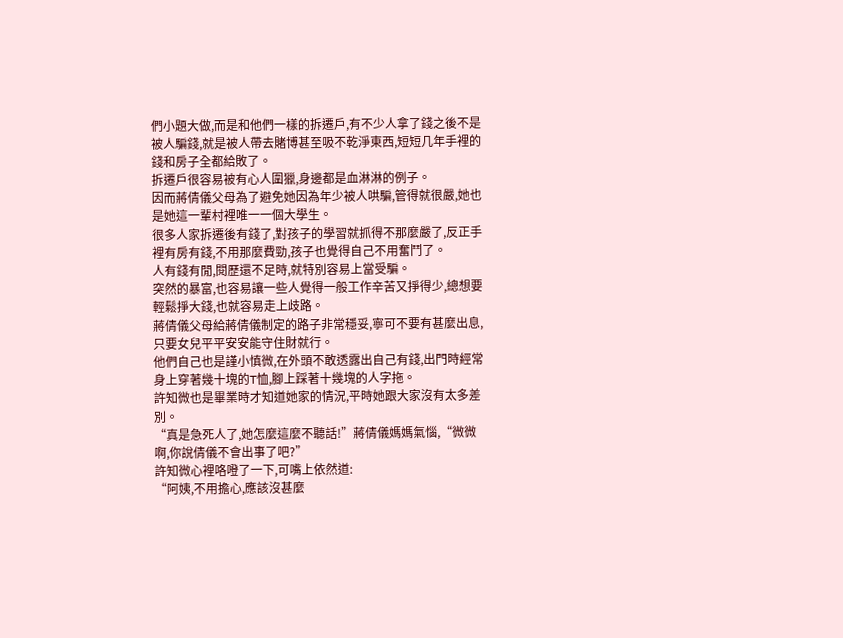們小題大做,而是和他們一樣的拆遷戶,有不少人拿了錢之後不是被人騙錢,就是被人帶去賭博甚至吸不乾淨東西,短短几年手裡的錢和房子全都給敗了。
拆遷戶很容易被有心人圍獵,身邊都是血淋淋的例子。
因而蔣倩儀父母為了避免她因為年少被人哄騙,管得就很嚴,她也是她這一輩村裡唯一一個大學生。
很多人家拆遷後有錢了,對孩子的學習就抓得不那麼嚴了,反正手裡有房有錢,不用那麼費勁,孩子也覺得自己不用奮鬥了。
人有錢有閒,閱歷還不足時,就特別容易上當受騙。
突然的暴富,也容易讓一些人覺得一般工作辛苦又掙得少,總想要輕鬆掙大錢,也就容易走上歧路。
蔣倩儀父母給蔣倩儀制定的路子非常穩妥,寧可不要有甚麼出息,只要女兒平平安安能守住財就行。
他們自己也是謹小慎微,在外頭不敢透露出自己有錢,出門時經常身上穿著幾十塊的T恤,腳上踩著十幾塊的人字拖。
許知微也是畢業時才知道她家的情況,平時她跟大家沒有太多差別。
“真是急死人了,她怎麼這麼不聽話!”蔣倩儀媽媽氣惱,“微微啊,你說倩儀不會出事了吧?”
許知微心裡咯噔了一下,可嘴上依然道:
“阿姨,不用擔心,應該沒甚麼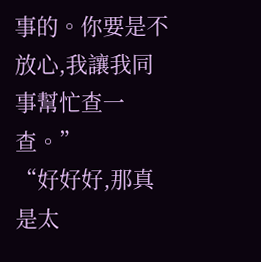事的。你要是不放心,我讓我同事幫忙查一查。”
“好好好,那真是太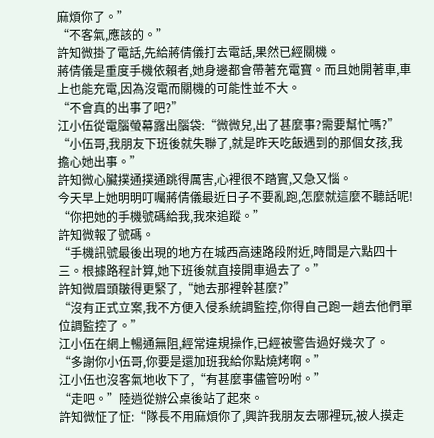麻煩你了。”
“不客氣,應該的。”
許知微掛了電話,先給蔣倩儀打去電話,果然已經關機。
蔣倩儀是重度手機依賴者,她身邊都會帶著充電寶。而且她開著車,車上也能充電,因為沒電而關機的可能性並不大。
“不會真的出事了吧?”
江小伍從電腦螢幕露出腦袋:“微微兒,出了甚麼事?需要幫忙嗎?”
“小伍哥,我朋友下班後就失聯了,就是昨天吃飯遇到的那個女孩,我擔心她出事。”
許知微心臟撲通撲通跳得厲害,心裡很不踏實,又急又惱。
今天早上她明明叮囑蔣倩儀最近日子不要亂跑,怎麼就這麼不聽話呢!
“你把她的手機號碼給我,我來追蹤。”
許知微報了號碼。
“手機訊號最後出現的地方在城西高速路段附近,時間是六點四十三。根據路程計算,她下班後就直接開車過去了。”
許知微眉頭皺得更緊了,“她去那裡幹甚麼?”
“沒有正式立案,我不方便入侵系統調監控,你得自己跑一趟去他們單位調監控了。”
江小伍在網上暢通無阻,經常違規操作,已經被警告過好幾次了。
“多謝你小伍哥,你要是還加班我給你點燒烤啊。”
江小伍也沒客氣地收下了,“有甚麼事儘管吩咐。”
“走吧。”陸逍從辦公桌後站了起來。
許知微怔了怔:“隊長不用麻煩你了,興許我朋友去哪裡玩,被人摸走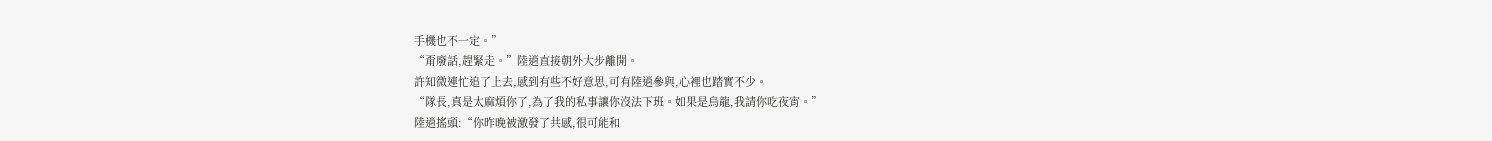手機也不一定。”
“甭廢話,趕緊走。”陸逍直接朝外大步離開。
許知微連忙追了上去,感到有些不好意思,可有陸逍參與,心裡也踏實不少。
“隊長,真是太麻煩你了,為了我的私事讓你沒法下班。如果是烏龍,我請你吃夜宵。”
陸逍搖頭:“你昨晚被激發了共感,很可能和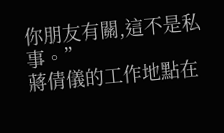你朋友有關,這不是私事。”
蔣倩儀的工作地點在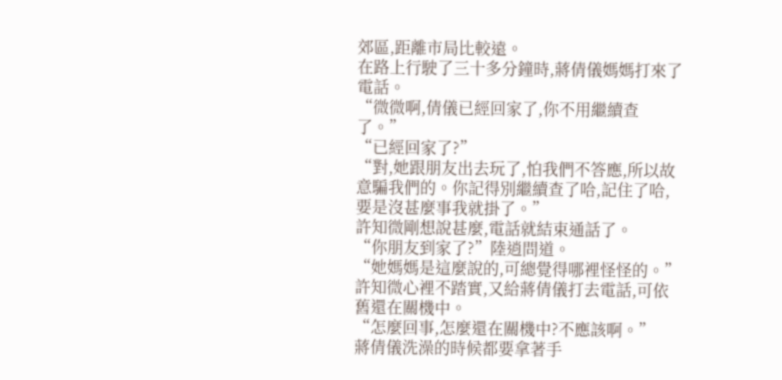郊區,距離市局比較遠。
在路上行駛了三十多分鐘時,蔣倩儀媽媽打來了電話。
“微微啊,倩儀已經回家了,你不用繼續查了。”
“已經回家了?”
“對,她跟朋友出去玩了,怕我們不答應,所以故意騙我們的。你記得別繼續查了哈,記住了哈,要是沒甚麼事我就掛了。”
許知微剛想說甚麼,電話就結束通話了。
“你朋友到家了?”陸逍問道。
“她媽媽是這麼說的,可總覺得哪裡怪怪的。”
許知微心裡不踏實,又給蔣倩儀打去電話,可依舊還在關機中。
“怎麼回事,怎麼還在關機中?不應該啊。”
蔣倩儀洗澡的時候都要拿著手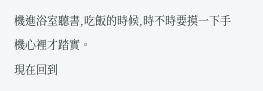機進浴室聽書,吃飯的時候,時不時要摸一下手機心裡才踏實。
現在回到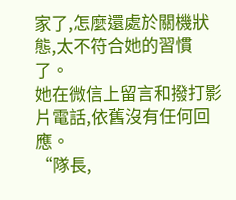家了,怎麼還處於關機狀態,太不符合她的習慣了。
她在微信上留言和撥打影片電話,依舊沒有任何回應。
“隊長,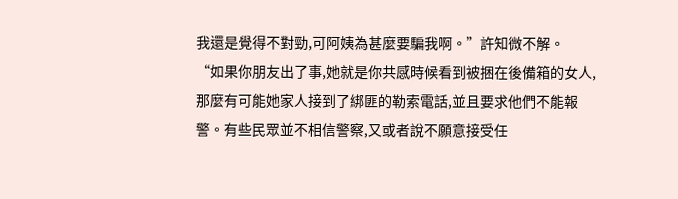我還是覺得不對勁,可阿姨為甚麼要騙我啊。”許知微不解。
“如果你朋友出了事,她就是你共感時候看到被捆在後備箱的女人,那麼有可能她家人接到了綁匪的勒索電話,並且要求他們不能報警。有些民眾並不相信警察,又或者說不願意接受任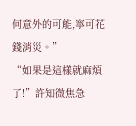何意外的可能,寧可花錢消災。”
“如果是這樣就麻煩了!”許知微焦急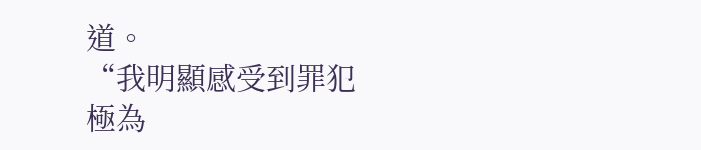道。
“我明顯感受到罪犯極為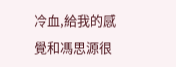冷血,給我的感覺和馮思源很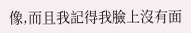像,而且我記得我臉上沒有面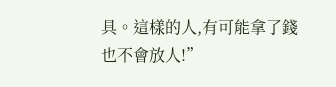具。這樣的人,有可能拿了錢也不會放人!”